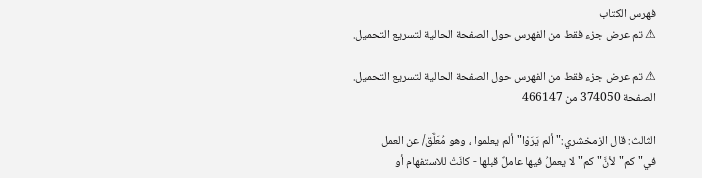فهرس الكتاب
⚠ تم عرض جزء فقط من الفهرس حول الصفحة الحالية لتسريع التحميل.

⚠ تم عرض جزء فقط من الفهرس حول الصفحة الحالية لتسريع التحميل.
الصفحة 374050 من 466147

الثالث: قال الزمخشري:"ألم يَرَوْا"ألم يعلموا ، وهو مُعَلَّق/ عن العمل في"كم"لأنَّ"كم"لا يعملُ فيها عاملٌ قبلها - كانَتْ للاستفهام أو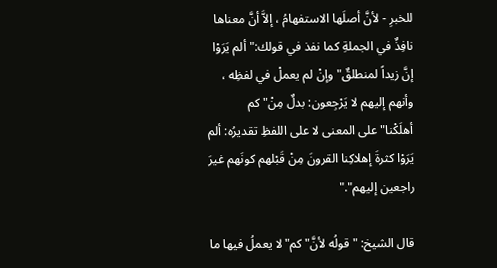للخبرِ - لأنَّ أصلَها الاستفهامُ ، إلاَّ أنَّ معناها نافِذٌ في الجملةِ كما نفذ في قولك:"ألم يَرَوْا إنَّ زيداً لمنطلقٌ"وإنْ لم يعملْ في لفظِه ، وأنهم إليهم لا يَرْجِعون: بدلٌ مِنْ"كم أهلَكْنا"على المعنى لا على اللفظِ تقديرُه: ألم يَرَوْا كثرةَ إهلاكِنا القرونَ مِنْ قَبْلهم كونَهم غيرَ راجعين إليهم"."

قال الشيخ: " قولُه لأنَّ"كم"لا يعملُ فيها ما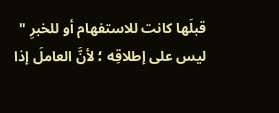قبلَها كانت للاستفهام أو للخبرِ " ليس على إطلاقِه ؛ لأنَّ العاملَ إذا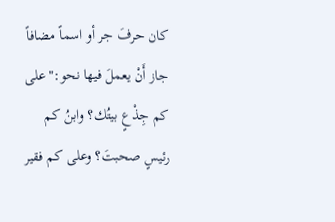كان حرفَ جر أو اسماً مضافاً جاز أَنْ يعملَ فيها نحو:"على كم جِذْعٍ بيتُك؟ وابنُ كم رئيسٍ صحبتَ؟ وعلى كم فقير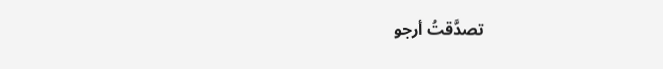تصدَّقتُ أرجو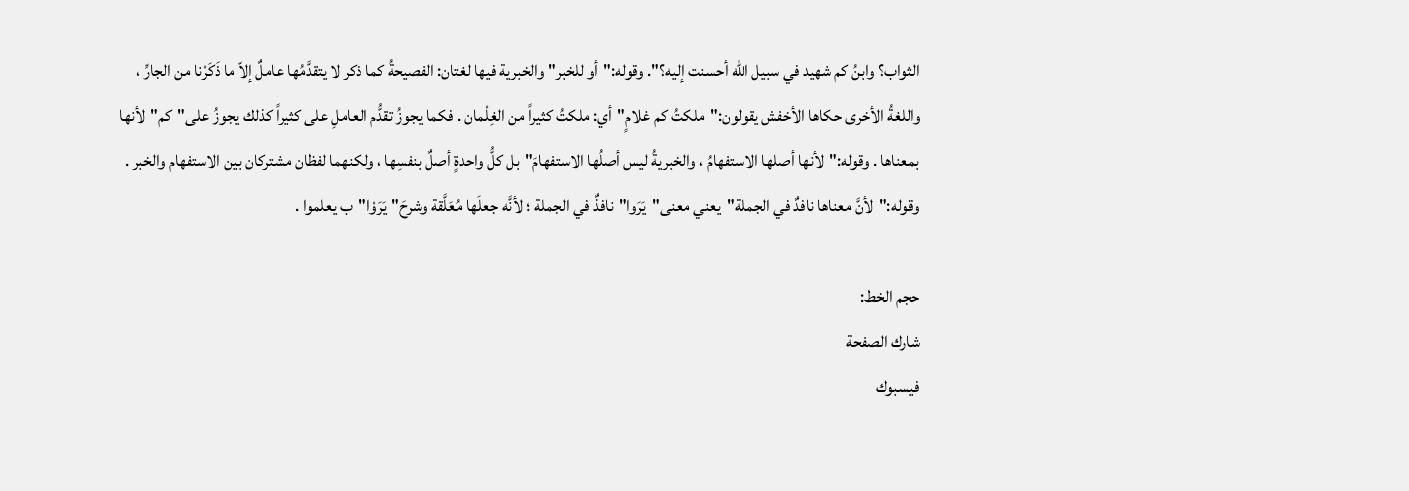الثواب؟ وابنُ كم شهيد في سبيل الله أحسنت إليه؟". وقوله:"أو للخبر"والخبرية فيها لغتان: الفصيحةُ كما ذكر لا يتقدَّمُها عاملٌ إلاّ ما ذَكَرْنا من الجارِّ ، واللغةُ الأخرى حكاها الأخفش يقولون:"ملكتُ كم غلامٍ"أي: ملكتُ كثيراً من الغِلْمان . فكما يجوزُ تقدُّم العاملِ على كثيراً كذلك يجوزُ على"كم"لأنها بمعناها . وقوله:"لأنها أصلها الاستفهامُ ، والخبريةُ ليس أصلُها الاستفهامَ"بل كلُّ واحدةٍ أصلٌ بنفسِها ، ولكنهما لفظان مشتركان بين الاستفهام والخبر . وقوله:"لأنَّ معناها نافدٌ في الجملة"يعني معنى"يَرَوا"نافذٌ في الجملة ؛ لأنَّه جعلَها مُعَلَّقة وشرحَ"يَرَوْا"ب يعلموا .

حجم الخط:
شارك الصفحة
فيسبوك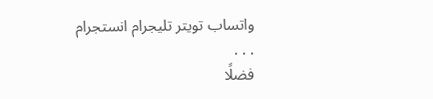واتساب تويتر تليجرام انستجرام
. . .
فضلًا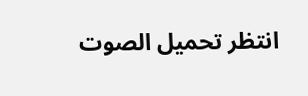انتظر تحميل الصوت